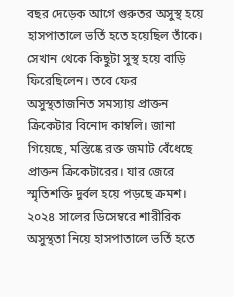বছর দেড়েক আগে গুরুতর অসুস্থ হয়ে হাসপাতালে ভর্তি হতে হয়েছিল তাঁকে। সেখান থেকে কিছুটা সুস্থ হয়ে বাড়ি ফিরেছিলেন। তবে ফের অসুস্থতাজনিত সমস্যায় প্রাক্তন ক্রিকেটার বিনোদ কাম্বলি। জানা গিয়েছে, মস্তিষ্কে রক্ত জমাট বেঁধেছে প্রাক্তন ক্রিকেটারের। যার জেরে স্মৃতিশক্তি দুর্বল হয়ে পড়ছে ক্রমশ।
২০২৪ সালের ডিসেম্বরে শারীরিক অসুস্থতা নিয়ে হাসপাতালে ভর্তি হতে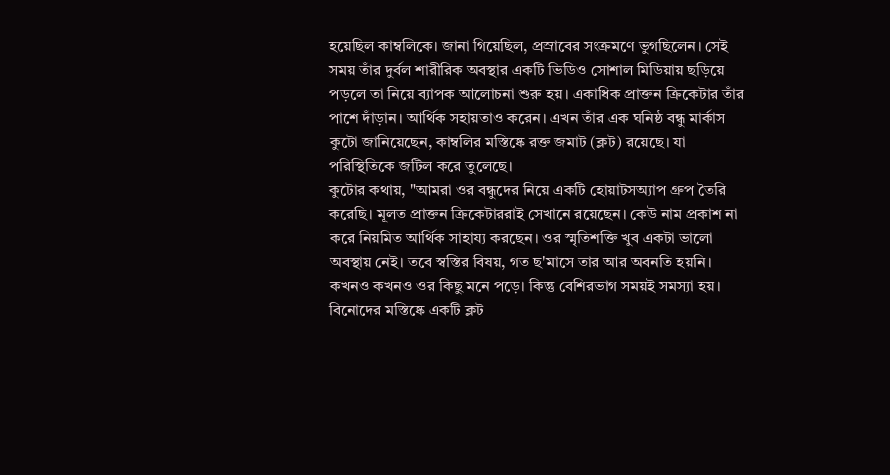হয়েছিল কাম্বলিকে। জানা গিয়েছিল, প্রস্রাবের সংক্রমণে ভুগছিলেন। সেই সময় তাঁর দুর্বল শারীরিক অবস্থার একটি ভিডিও সোশাল মিডিয়ায় ছড়িয়ে পড়লে তা নিয়ে ব্যাপক আলোচনা শুরু হয়। একাধিক প্রাক্তন ক্রিকেটার তাঁর পাশে দাঁড়ান। আর্থিক সহায়তাও করেন। এখন তাঁর এক ঘনিষ্ঠ বন্ধু মার্কাস কুটো জানিয়েছেন, কাম্বলির মস্তিষ্কে রক্ত জমাট (ক্লট) রয়েছে। যা পরিস্থিতিকে জটিল করে তুলেছে।
কুটোর কথায়, "আমরা ওর বন্ধুদের নিয়ে একটি হোয়াটসঅ্যাপ গ্রুপ তৈরি করেছি। মূলত প্রাক্তন ক্রিকেটাররাই সেখানে রয়েছেন। কেউ নাম প্রকাশ না করে নিয়মিত আর্থিক সাহায্য করছেন। ওর স্মৃতিশক্তি খুব একটা ভালো অবস্থায় নেই। তবে স্বস্তির বিষয়, গত ছ'মাসে তার আর অবনতি হয়নি। কখনও কখনও ওর কিছু মনে পড়ে। কিন্তু বেশিরভাগ সময়ই সমস্যা হয়। বিনোদের মস্তিষ্কে একটি ক্লট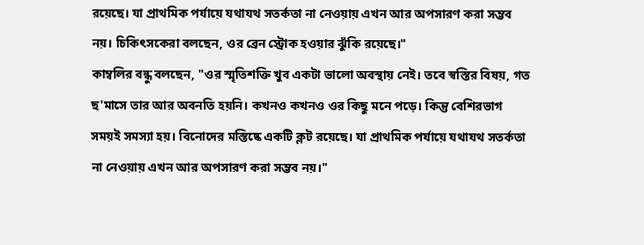রয়েছে। যা প্রাথমিক পর্যায়ে যথাযথ সতর্কতা না নেওয়ায় এখন আর অপসারণ করা সম্ভব নয়। চিকিৎসকেরা বলছেন, ওর ব্রেন স্ট্রোক হওয়ার ঝুঁকি রয়েছে।"
কাম্বলির বন্ধু বলছেন, "ওর স্মৃতিশক্তি খুব একটা ভালো অবস্থায় নেই। তবে স্বস্তির বিষয়, গত ছ'মাসে তার আর অবনতি হয়নি। কখনও কখনও ওর কিছু মনে পড়ে। কিন্তু বেশিরভাগ সময়ই সমস্যা হয়। বিনোদের মস্তিষ্কে একটি ক্লট রয়েছে। যা প্রাথমিক পর্যায়ে যথাযথ সতর্কতা না নেওয়ায় এখন আর অপসারণ করা সম্ভব নয়।"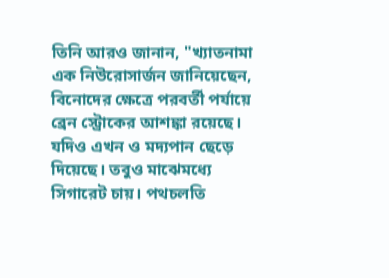তিনি আরও জানান, "খ্যাতনামা এক নিউরোসার্জন জানিয়েছেন, বিনোদের ক্ষেত্রে পরবর্তী পর্যায়ে ব্রেন স্ট্রোকের আশঙ্কা রয়েছে। যদিও এখন ও মদ্যপান ছেড়ে দিয়েছে। তবুও মাঝেমধ্যে সিগারেট চায়। পথচলতি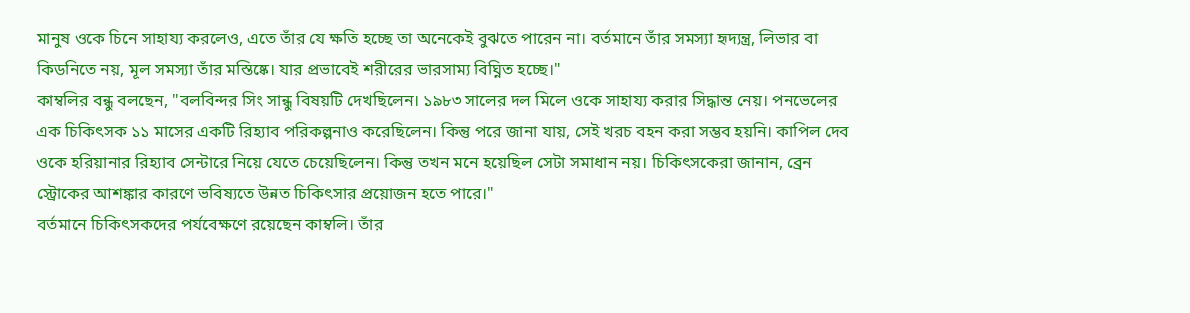মানুষ ওকে চিনে সাহায্য করলেও, এতে তাঁর যে ক্ষতি হচ্ছে তা অনেকেই বুঝতে পারেন না। বর্তমানে তাঁর সমস্যা হৃদ্যন্ত্র, লিভার বা কিডনিতে নয়, মূল সমস্যা তাঁর মস্তিষ্কে। যার প্রভাবেই শরীরের ভারসাম্য বিঘ্নিত হচ্ছে।"
কাম্বলির বন্ধু বলছেন, "বলবিন্দর সিং সান্ধু বিষয়টি দেখছিলেন। ১৯৮৩ সালের দল মিলে ওকে সাহায্য করার সিদ্ধান্ত নেয়। পনভেলের এক চিকিৎসক ১১ মাসের একটি রিহ্যাব পরিকল্পনাও করেছিলেন। কিন্তু পরে জানা যায়, সেই খরচ বহন করা সম্ভব হয়নি। কাপিল দেব ওকে হরিয়ানার রিহ্যাব সেন্টারে নিয়ে যেতে চেয়েছিলেন। কিন্তু তখন মনে হয়েছিল সেটা সমাধান নয়। চিকিৎসকেরা জানান, ব্রেন স্ট্রোকের আশঙ্কার কারণে ভবিষ্যতে উন্নত চিকিৎসার প্রয়োজন হতে পারে।"
বর্তমানে চিকিৎসকদের পর্যবেক্ষণে রয়েছেন কাম্বলি। তাঁর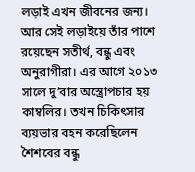লড়াই এখন জীবনের জন্য। আর সেই লড়াইয়ে তাঁর পাশে রয়েছেন সতীর্থ, বন্ধু এবং অনুরাগীরা। এর আগে ২০১৩ সালে দু’বার অস্ত্রোপচার হয় কাম্বলির। তখন চিকিৎসার ব্যয়ভার বহন করেছিলেন শৈশবের বন্ধু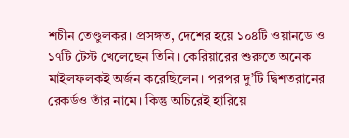শচীন তেণ্ডুলকর। প্রসঙ্গত, দেশের হয়ে ১০৪টি ওয়ানডে ও ১৭টি টেস্ট খেলেছেন তিনি। কেরিয়ারের শুরুতে অনেক মাইলফলকই অর্জন করেছিলেন। পরপর দু’টি দ্বিশতরানের রেকর্ডও তাঁর নামে। কিন্তু অচিরেই হারিয়ে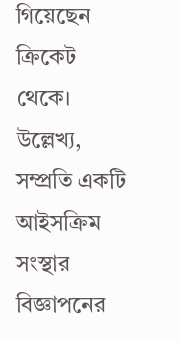গিয়েছেন ক্রিকেট থেকে। উল্লেখ্য, সম্প্রতি একটি আইসক্রিম সংস্থার বিজ্ঞাপনের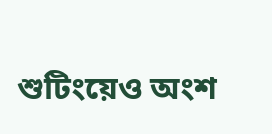শুটিংয়েও অংশ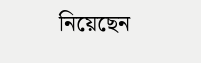নিয়েছেন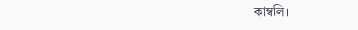কাম্বলি।